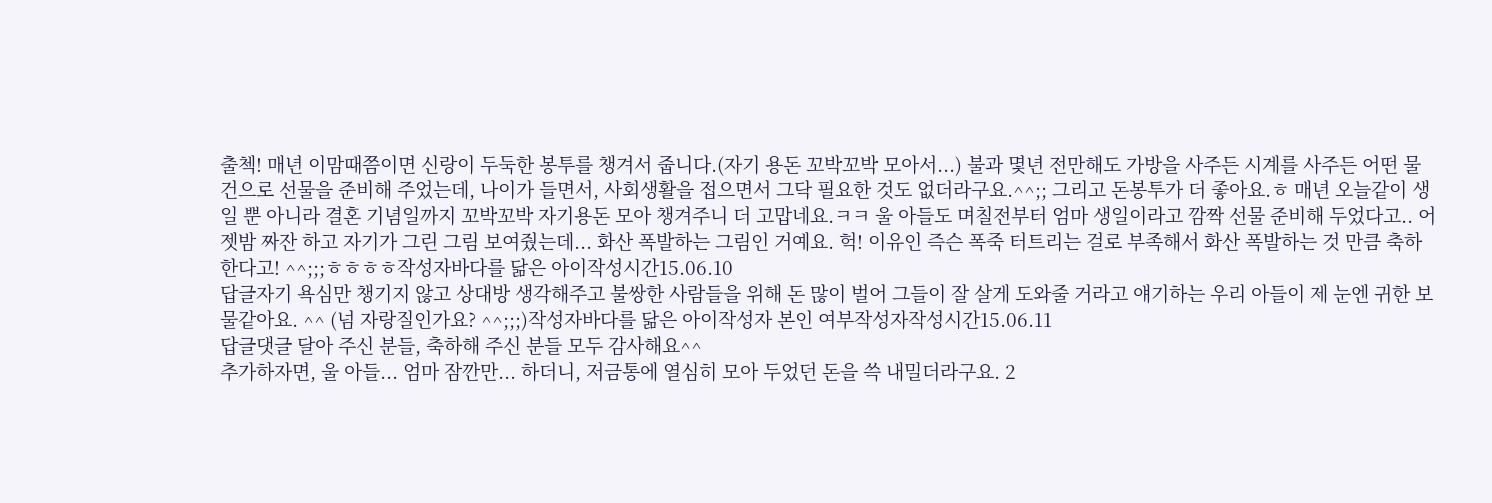출첵! 매년 이맘때쯤이면 신랑이 두둑한 봉투를 챙겨서 줍니다.(자기 용돈 꼬박꼬박 모아서...) 불과 몇년 전만해도 가방을 사주든 시계를 사주든 어떤 물건으로 선물을 준비해 주었는데, 나이가 들면서, 사회생활을 접으면서 그닥 필요한 것도 없더라구요.^^;; 그리고 돈봉투가 더 좋아요.ㅎ 매년 오늘같이 생일 뿐 아니라 결혼 기념일까지 꼬박꼬박 자기용돈 모아 챙겨주니 더 고맙네요.ㅋㅋ 울 아들도 며칠전부터 엄마 생일이라고 깜짝 선물 준비해 두었다고.. 어젯밤 짜잔 하고 자기가 그린 그림 보여줬는데... 화산 폭발하는 그림인 거예요. 헉! 이유인 즉슨 폭죽 터트리는 걸로 부족해서 화산 폭발하는 것 만큼 축하한다고! ^^;;;ㅎㅎㅎㅎ작성자바다를 닮은 아이작성시간15.06.10
답글자기 욕심만 챙기지 않고 상대방 생각해주고 불쌍한 사람들을 위해 돈 많이 벌어 그들이 잘 살게 도와줄 거라고 얘기하는 우리 아들이 제 눈엔 귀한 보물같아요. ^^ (넘 자랑질인가요? ^^;;;)작성자바다를 닮은 아이작성자 본인 여부작성자작성시간15.06.11
답글댓글 달아 주신 분들, 축하해 주신 분들 모두 감사해요^^
추가하자면, 울 아들... 엄마 잠깐만... 하더니, 저금통에 열심히 모아 두었던 돈을 쓱 내밀더라구요. 2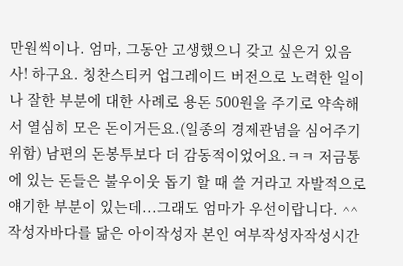만원씩이나. 엄마, 그동안 고생했으니 갖고 싶은거 있음 사! 하구요. 칭찬스티커 업그레이드 버전으로 노력한 일이나 잘한 부분에 대한 사례로 용돈 500원을 주기로 약속해서 열심히 모은 돈이거든요.(일종의 경제관념을 심어주기 위함) 남편의 돈봉투보다 더 감동적이었어요.ㅋㅋ 저금통에 있는 돈들은 불우이웃 돕기 할 때 쓸 거라고 자발적으로 얘기한 부분이 있는데...그래도 엄마가 우선이랍니다. ^^작성자바다를 닮은 아이작성자 본인 여부작성자작성시간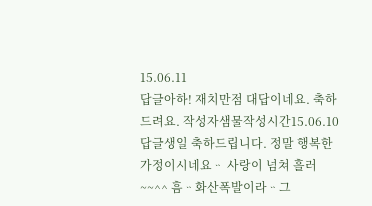15.06.11
답글아하! 재치만점 대답이네요. 축하드려요. 작성자샘물작성시간15.06.10
답글생일 축하드립니다. 정말 행복한 가정이시네요ᆢ 사랑이 넘쳐 흘러~~^^ 흠ᆢ화산폭발이라ᆢ그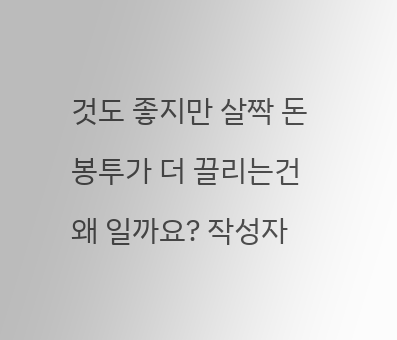것도 좋지만 살짝 돈봉투가 더 끌리는건 왜 일까요? 작성자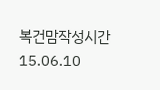복건맘작성시간15.06.10